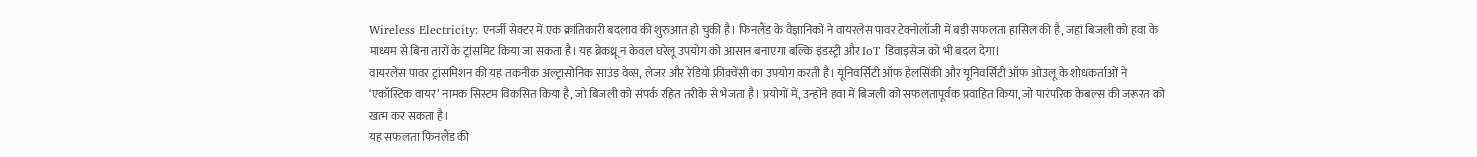Wireless Electricity: एनर्जी सेक्टर में एक क्रांतिकारी बदलाव की शुरुआत हो चुकी है। फिनलैंड के वैज्ञानिकों ने वायरलेस पावर टेक्नोलॉजी में बड़ी सफलता हासिल की है, जहां बिजली को हवा के माध्यम से बिना तारों के ट्रांसमिट किया जा सकता है। यह ब्रेकथ्रू न केवल घरेलू उपयोग को आसान बनाएगा बल्कि इंडस्ट्री और IoT डिवाइसेज को भी बदल देगा।
वायरलेस पावर ट्रांसमिशन की यह तकनीक अल्ट्रासोनिक साउंड वेव्स, लेजर और रेडियो फ्रीक्वेंसी का उपयोग करती है। यूनिवर्सिटी ऑफ हेलसिंकी और यूनिवर्सिटी ऑफ ओउलू के शोधकर्ताओं ने ‘एकॉस्टिक वायर’ नामक सिस्टम विकसित किया है, जो बिजली को संपर्क रहित तरीके से भेजता है। प्रयोगों में, उन्होंने हवा में बिजली को सफलतापूर्वक प्रवाहित किया, जो पारंपरिक केबल्स की जरूरत को खत्म कर सकता है।
यह सफलता फिनलैंड की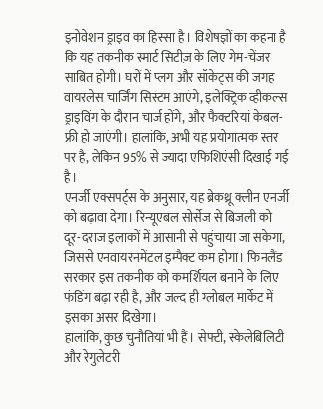इनोवेशन ड्राइव का हिस्सा है। विशेषज्ञों का कहना है कि यह तकनीक स्मार्ट सिटीज़ के लिए गेम-चेंजर साबित होगी। घरों में प्लग और सॉकेट्स की जगह वायरलेस चार्जिंग सिस्टम आएंगे, इलेक्ट्रिक व्हीकल्स ड्राइविंग के दौरान चार्ज होंगे, और फैक्टरियां केबल-फ्री हो जाएंगी। हालांकि, अभी यह प्रयोगात्मक स्तर पर है, लेकिन 95% से ज्यादा एफिशिएंसी दिखाई गई है।
एनर्जी एक्सपर्ट्स के अनुसार, यह ब्रेकथ्रू क्लीन एनर्जी को बढ़ावा देगा। रिन्यूएबल सोर्सेज से बिजली को दूर-दराज इलाकों में आसानी से पहुंचाया जा सकेगा, जिससे एनवायरनमेंटल इम्पैक्ट कम होगा। फिनलैंड सरकार इस तकनीक को कमर्शियल बनाने के लिए फंडिंग बढ़ा रही है, और जल्द ही ग्लोबल मार्केट में इसका असर दिखेगा।
हालांकि, कुछ चुनौतियां भी हैं। सेफ्टी, स्केलेबिलिटी और रेगुलेटरी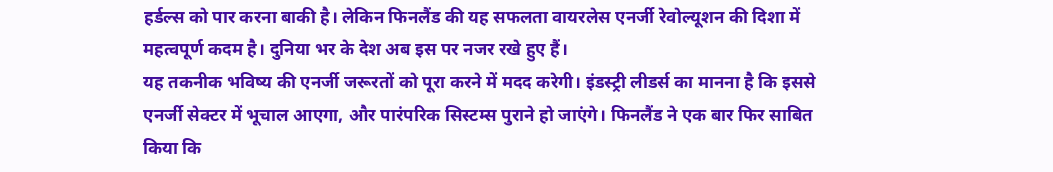हर्डल्स को पार करना बाकी है। लेकिन फिनलैंड की यह सफलता वायरलेस एनर्जी रेवोल्यूशन की दिशा में महत्वपूर्ण कदम है। दुनिया भर के देश अब इस पर नजर रखे हुए हैं।
यह तकनीक भविष्य की एनर्जी जरूरतों को पूरा करने में मदद करेगी। इंडस्ट्री लीडर्स का मानना है कि इससे एनर्जी सेक्टर में भूचाल आएगा, और पारंपरिक सिस्टम्स पुराने हो जाएंगे। फिनलैंड ने एक बार फिर साबित किया कि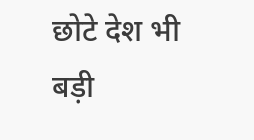छोटे देश भी बड़ी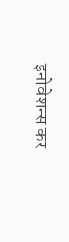इनोवेशन्स कर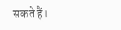सकते हैं।